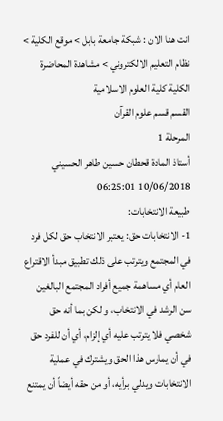انت هنا الان : شبكة جامعة بابل > موقع الكلية > نظام التعليم الالكتروني > مشاهدة المحاضرة
الكلية كلية العلوم الاسلامية
القسم قسم علوم القرآن
المرحلة 1
أستاذ المادة قحطان حسين طاهر الحسيني
10/06/2018 06:25:01
طبيعة الانتخابات:
1- الانتخابات حق: يعتبر الانتخاب حق لكل فرد في المجتمع ويترتب على ذلك تطبيق مبدأ الاقتراع العام أي مساهمة جميع أفراد المجتمع البالغين سن الرشد في الانتخاب، و لكن بما أنه حق شخصي فلا يترتب عليه أي إلزام، أي أن للفرد حق في أن يمارس هذا الحق ويشترك في عملية الانتخابات ويدلي برأيه، أو من حقه أيضاً أن يمتنع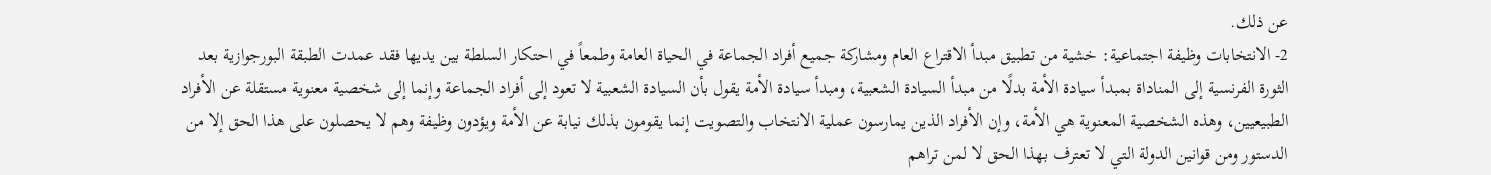عن ذلك.
2- الانتخابات وظيفة اجتماعية: خشية من تطبيق مبدأ الاقتراع العام ومشاركة جميع أفراد الجماعة في الحياة العامة وطمعاً في احتكار السلطة بين يديها فقد عمدت الطبقة البورجوازية بعد الثورة الفرنسية إلى المناداة بمبدأ سيادة الأمة بدلًا من مبدأ السيادة الشعبية، ومبدأ سيادة الأمة يقول بأن السيادة الشعبية لا تعود إلى أفراد الجماعة وإنما إلى شخصية معنوية مستقلة عن الأفراد الطبيعيين، وهذه الشخصية المعنوية هي الأمة، وإن الأفراد الذين يمارسون عملية الانتخاب والتصويت إنما يقومون بذلك نيابة عن الأمة ويؤدون وظيفة وهم لا يحصلون على هذا الحق إلا من الدستور ومن قوانين الدولة التي لا تعترف بهذا الحق لا لمن تراهم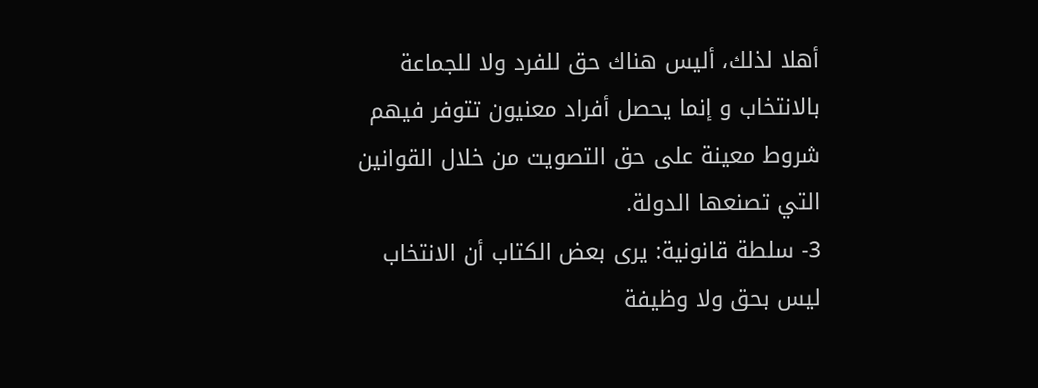أهلا لذلك، أليس هناك حق للفرد ولا للجماعة بالانتخاب و إنما يحصل أفراد معنيون تتوفر فيهم شروط معينة على حق التصويت من خلال القوانين التي تصنعها الدولة.
3- سلطة قانونية: يرى بعض الكتاب أن الانتخاب ليس بحق ولا وظيفة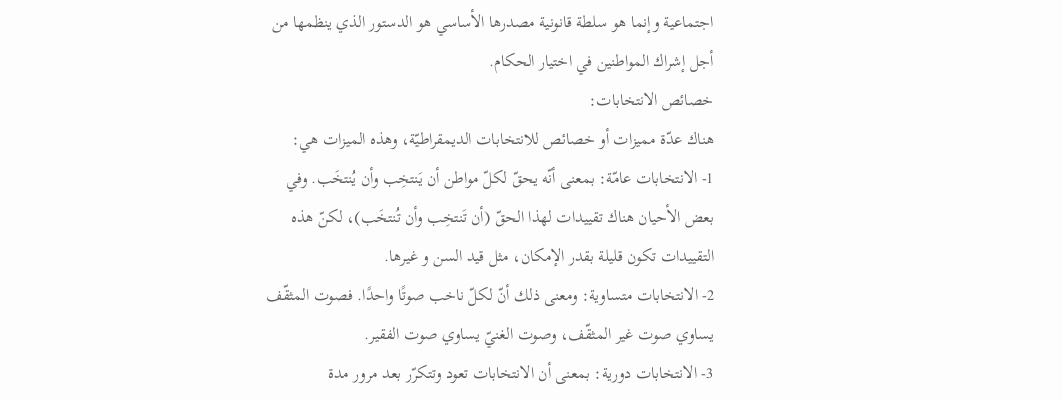اجتماعية وإنما هو سلطة قانونية مصدرها الأساسي هو الدستور الذي ينظمها من أجل إشراك المواطنين في اختيار الحكام.
خصائص الانتخابات:
هناك عدّة مميزات أو خصائص للانتخابات الديمقراطيّة، وهذه الميزات هي:
1- الانتخابات عامّة: بمعنى أنّه يحقّ لكلّ مواطن أن يَنتخِب وأن يُنتخَب. وفي بعض الأحيان هناك تقييدات لهذا الحقّ (أن تَنتخِب وأن تُنتخَب)، لكنّ هذه التقييدات تكون قليلة بقدر الإمكان، مثل قيد السن و غيرها.
2- الانتخابات متساوية: ومعنى ذلك أنّ لكلّ ناخب صوتًا واحدًا. فصوت المثقّف يساوي صوت غير المثقّف، وصوت الغنيّ يساوي صوت الفقير.
3- الانتخابات دورية: بمعنى أن الانتخابات تعود وتتكرّر بعد مرور مدة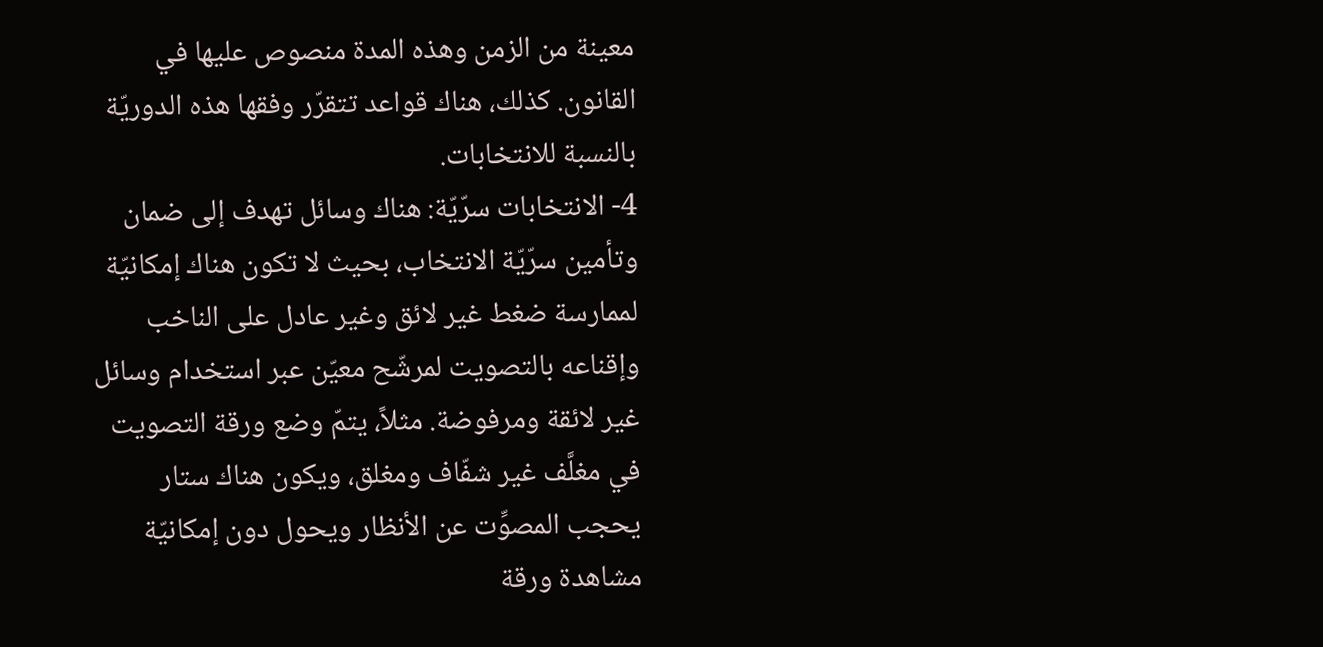معينة من الزمن وهذه المدة منصوص عليها في القانون. كذلك، هناك قواعد تتقرّر وفقها هذه الدوريّة بالنسبة للانتخابات.
4- الانتخابات سرّيّة: هناك وسائل تهدف إلى ضمان وتأمين سرّيّة الانتخاب، بحيث لا تكون هناك إمكانيّة لممارسة ضغط غير لائق وغير عادل على الناخب وإقناعه بالتصويت لمرشّح معيّن عبر استخدام وسائل غير لائقة ومرفوضة. مثلاً، يتمّ وضع ورقة التصويت في مغلَّف غير شفّاف ومغلق، ويكون هناك ستار يحجب المصوِّت عن الأنظار ويحول دون إمكانيّة مشاهدة ورقة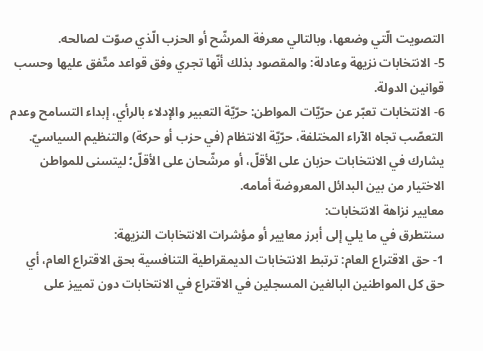التصويت الّتي وضعها، وبالتالي معرفة المرشّح أو الحزب الّذي صوّت لصالحه.
5- الانتخابات نزيهة وعادلة: والمقصود بذلك أنّها تجري وفق قواعد متّفق عليها وحسب قوانين الدولة.
6- الانتخابات تعبّر عن حرّيّات المواطن: حرّيّة التعبير والإدلاء بالرأي، إبداء التسامح وعدم التعصّب تجاه الآراء المختلفة، حرّيّة الانتظام (في حزب أو حركة) والتنظيم السياسيّ.
يشارك في الانتخابات حزبان على الأقلّ، أو مرشّحان على الأقلّ؛ ليتسنى للمواطن الاختيار من بين البدائل المعروضة أمامه.
معايير نزاهة الانتخابات:
سنتطرق في ما يلي إلى أبرز معايير أو مؤشرات الانتخابات النزيهة:
1- حق الاقتراع العام: ترتبط الانتخابات الديمقراطية التنافسية بحق الاقتراع العام، أي حق كل المواطنين البالغين المسجلين في الاقتراع في الانتخابات دون تمييز على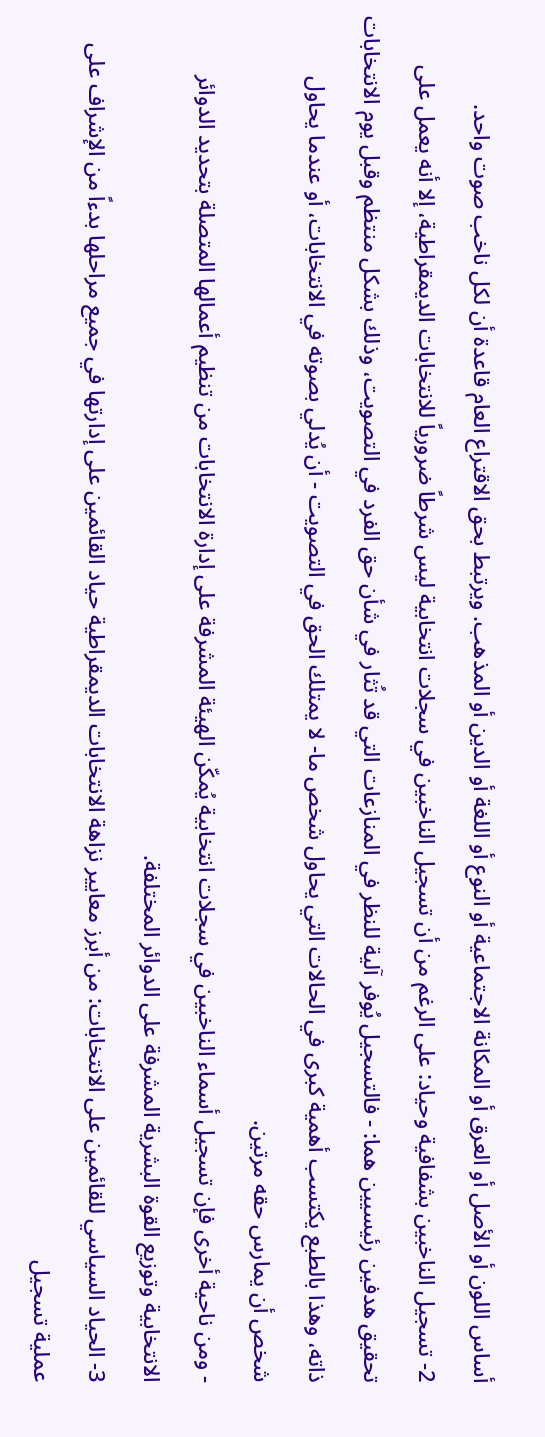أساس اللون أو الأصل أو العرق أو المكانة الاجتماعية أو النوع أو اللغة أو الدين أو المذهب. ويرتبط بحق الاقتراع العام قاعدة أن لكل ناخب صوت واحد.
2- تسجيل الناخبين بشفافية وحياد: على الرغم من أن تسجيل الناخبين في سجلات انتخابية ليس شرطاً ضرورياً للانتخابات الديمقراطية، إلا أنه يعمل على تحقيق هدفين رئيسيين هما: - فالتسجيل يُوفر آلية للنظر في المنازعات التي قد تُثار في شأن حق الفرد في التصويت، وذلك بشكل منتظم وقبل يوم الانتخابات ذاته، وهذا بالطبع يكتسب أهمية كبرى في الحالات التي يحاول شخص ما- لا يمتلك الحق في التصويت - أن يُدلي بصوته في الانتخابات، أو عندما يحاول شخص أن يمارس حقه مرتين.
- ومن ناحية أخرى فإن تسجيل أسماء الناخبين في سجلات انتخابية يُمكّن الهيئة المشرفة على إدارة الانتخابات من تنظيم أعمالها المتصلة بتحديد الدوائر الانتخابية وتوزيع القوة البشرية المشرفة على الدوائر المختلفة.
3- الحياد السياسي للقائمين على الانتخابات: من أبرز معايير نزاهة الانتخابات الديمقراطية حياد القائمين على إدارتها في جميع مراحلها بدءاً من الإشراف على عملية تسجيل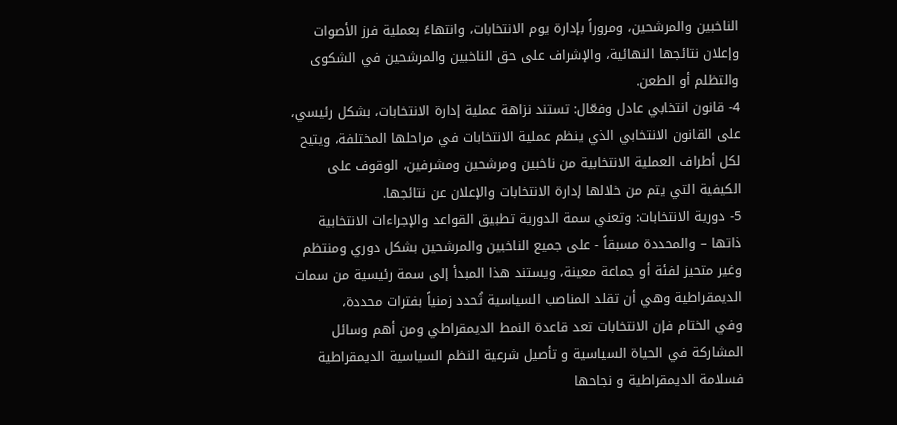الناخبين والمرشحين، ومروراً بإدارة يوم الانتخابات، وانتهاءً بعملية فرز الأصوات وإعلان نتائجها النهائية، والإشراف على حق الناخبين والمرشحين في الشكوى والتظلم أو الطعن.
4- قانون انتخابي عادل وفعّال: تستند نزاهة عملية إدارة الانتخابات، بشكل رئيسي، على القانون الانتخابي الذي ينظم عملية الانتخابات في مراحلها المختلفة، ويتيح لكل أطراف العملية الانتخابية من ناخبين ومرشحين ومشرفين، الوقوف على الكيفية التي يتم من خلالها إدارة الانتخابات والإعلان عن نتائجها.
5- دورية الانتخابات: وتعني سمة الدورية تطبيق القواعد والإجراءات الانتخابية ذاتها – والمحددة مسبقاً - على جميع الناخبين والمرشحين بشكل دوري ومنتظم وغير متحيز لفئة أو جماعة معينة، ويستند هذا المبدأ إلى سمة رئيسية من سمات الديمقراطية وهي أن تقلد المناصب السياسية تُحدد زمنياً بفترات محددة،
وفي الختام فإن الانتخابات تعد قاعدة النمط الديمقراطي ومن أهم وسائل المشاركة في الحياة السياسية و تأصيل شرعية النظم السياسية الديمقراطية فسلامة الديمقراطية و نجاحها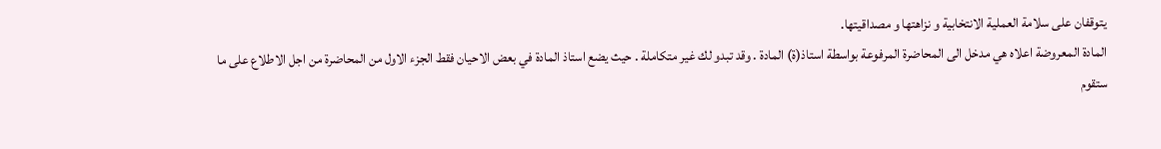يتوقفان على سلامة العملية الانتخابية و نزاهتها و مصداقيتها.
المادة المعروضة اعلاه هي مدخل الى المحاضرة المرفوعة بواسطة استاذ(ة) المادة . وقد تبدو لك غير متكاملة . حيث يضع استاذ المادة في بعض الاحيان فقط الجزء الاول من المحاضرة من اجل الاطلاع على ما ستقوم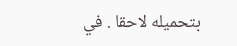بتحميله لاحقا . في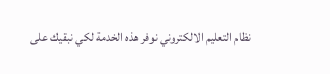نظام التعليم الالكتروني نوفر هذه الخدمة لكي نبقيك على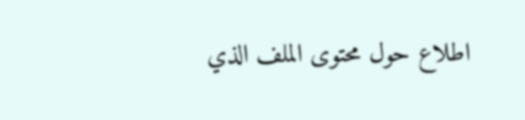اطلاع حول محتوى الملف الذي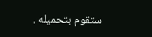ستقوم بتحميله .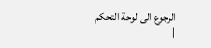الرجوع الى لوحة التحكم
|